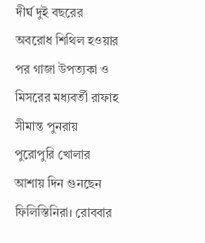দীর্ঘ দুই বছরের অবরোধ শিথিল হওয়ার পর গাজা উপত্যকা ও মিসরের মধ্যবর্তী রাফাহ সীমান্ত পুনরায় পুরোপুরি খোলার আশায় দিন গুনছেন ফিলিস্তিনিরা। রোববার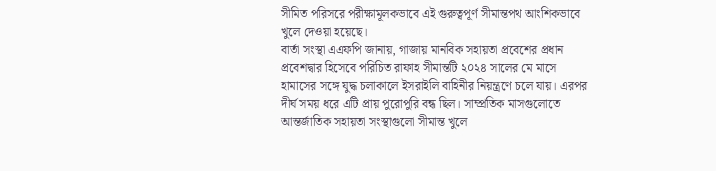সীমিত পরিসরে পরীক্ষামূলকভাবে এই গুরুত্বপূর্ণ সীমান্তপথ আংশিকভাবে খুলে দেওয়া হয়েছে।
বার্তা সংস্থা এএফপি জানায়, গাজায় মানবিক সহায়তা প্রবেশের প্রধান প্রবেশদ্বার হিসেবে পরিচিত রাফাহ সীমান্তটি ২০২৪ সালের মে মাসে হামাসের সঙ্গে যুদ্ধ চলাকালে ইসরাইলি বাহিনীর নিয়ন্ত্রণে চলে যায়। এরপর দীর্ঘ সময় ধরে এটি প্রায় পুরোপুরি বন্ধ ছিল। সাম্প্রতিক মাসগুলোতে আন্তর্জাতিক সহায়তা সংস্থাগুলো সীমান্ত খুলে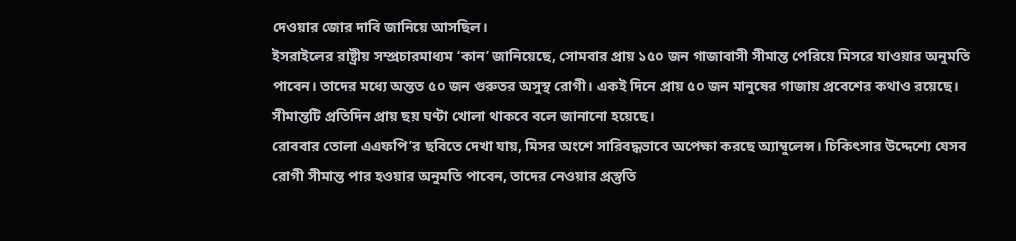দেওয়ার জোর দাবি জানিয়ে আসছিল।
ইসরাইলের রাষ্ট্রীয় সম্প্রচারমাধ্যম ‘কান’ জানিয়েছে, সোমবার প্রায় ১৫০ জন গাজাবাসী সীমান্ত পেরিয়ে মিসরে যাওয়ার অনুমতি পাবেন। তাদের মধ্যে অন্তত ৫০ জন গুরুতর অসুস্থ রোগী। একই দিনে প্রায় ৫০ জন মানুষের গাজায় প্রবেশের কথাও রয়েছে। সীমান্তটি প্রতিদিন প্রায় ছয় ঘণ্টা খোলা থাকবে বলে জানানো হয়েছে।
রোববার তোলা এএফপি’র ছবিতে দেখা যায়, মিসর অংশে সারিবদ্ধভাবে অপেক্ষা করছে অ্যাম্বুলেন্স। চিকিৎসার উদ্দেশ্যে যেসব রোগী সীমান্ত পার হওয়ার অনুমতি পাবেন, তাদের নেওয়ার প্রস্তুতি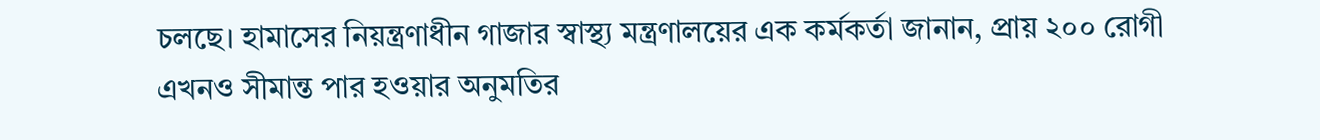চলছে। হামাসের নিয়ন্ত্রণাধীন গাজার স্বাস্থ্য মন্ত্রণালয়ের এক কর্মকর্তা জানান, প্রায় ২০০ রোগী এখনও সীমান্ত পার হওয়ার অনুমতির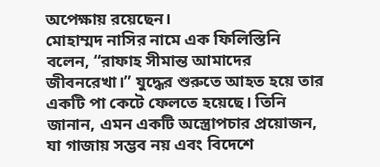অপেক্ষায় রয়েছেন।
মোহাম্মদ নাসির নামে এক ফিলিস্তিনি বলেন, “রাফাহ সীমান্ত আমাদের জীবনরেখা।” যুদ্ধের শুরুতে আহত হয়ে তার একটি পা কেটে ফেলতে হয়েছে। তিনি জানান, এমন একটি অস্ত্রোপচার প্রয়োজন, যা গাজায় সম্ভব নয় এবং বিদেশে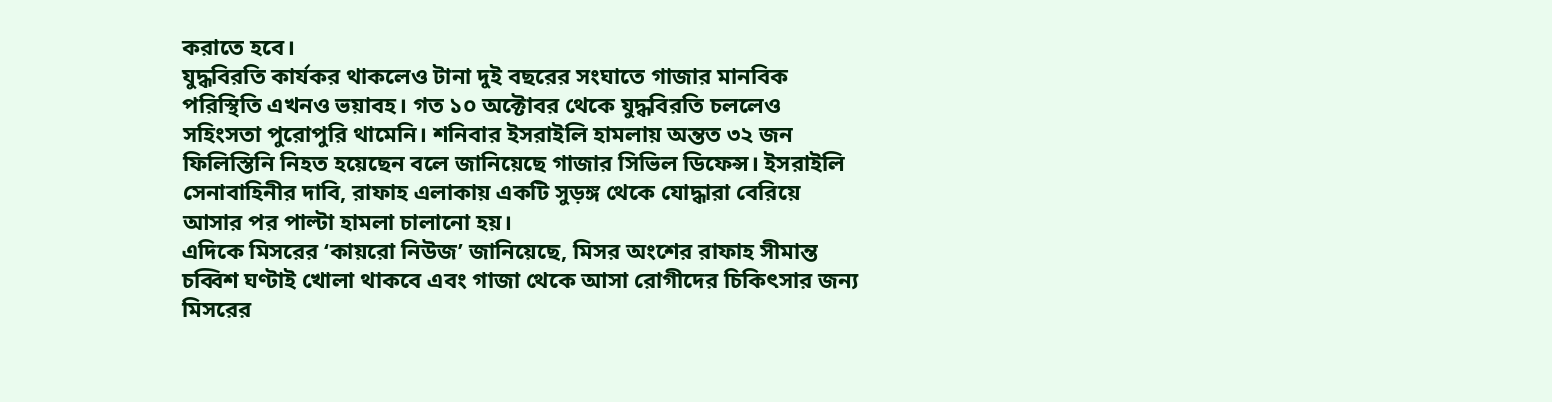করাতে হবে।
যুদ্ধবিরতি কার্যকর থাকলেও টানা দুই বছরের সংঘাতে গাজার মানবিক পরিস্থিতি এখনও ভয়াবহ। গত ১০ অক্টোবর থেকে যুদ্ধবিরতি চললেও সহিংসতা পুরোপুরি থামেনি। শনিবার ইসরাইলি হামলায় অন্তত ৩২ জন ফিলিস্তিনি নিহত হয়েছেন বলে জানিয়েছে গাজার সিভিল ডিফেন্স। ইসরাইলি সেনাবাহিনীর দাবি, রাফাহ এলাকায় একটি সুড়ঙ্গ থেকে যোদ্ধারা বেরিয়ে আসার পর পাল্টা হামলা চালানো হয়।
এদিকে মিসরের ‘কায়রো নিউজ’ জানিয়েছে, মিসর অংশের রাফাহ সীমান্ত চব্বিশ ঘণ্টাই খোলা থাকবে এবং গাজা থেকে আসা রোগীদের চিকিৎসার জন্য মিসরের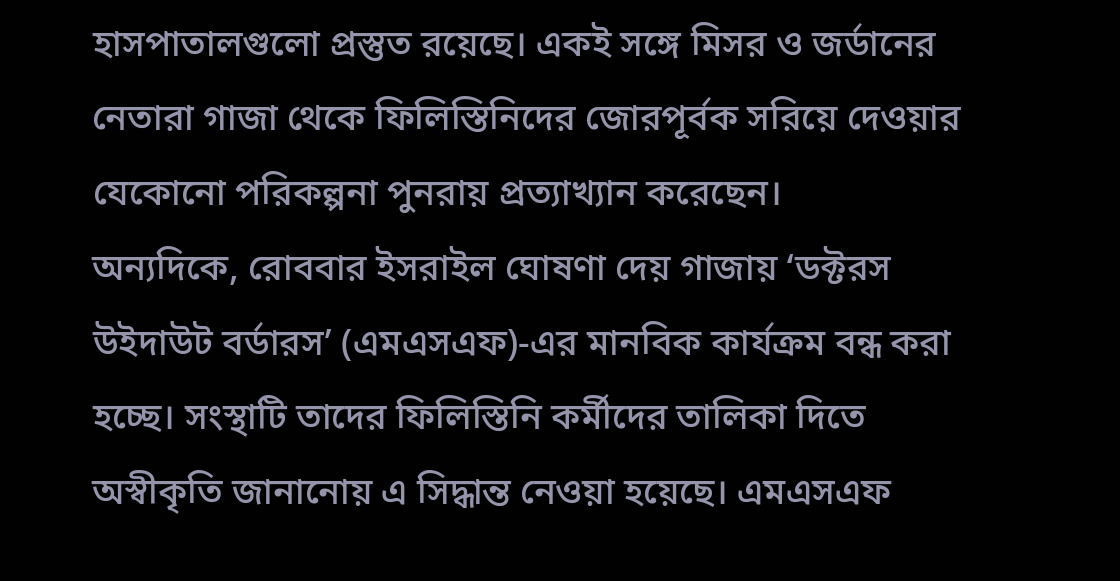হাসপাতালগুলো প্রস্তুত রয়েছে। একই সঙ্গে মিসর ও জর্ডানের নেতারা গাজা থেকে ফিলিস্তিনিদের জোরপূর্বক সরিয়ে দেওয়ার যেকোনো পরিকল্পনা পুনরায় প্রত্যাখ্যান করেছেন।
অন্যদিকে, রোববার ইসরাইল ঘোষণা দেয় গাজায় ‘ডক্টরস উইদাউট বর্ডারস’ (এমএসএফ)-এর মানবিক কার্যক্রম বন্ধ করা হচ্ছে। সংস্থাটি তাদের ফিলিস্তিনি কর্মীদের তালিকা দিতে অস্বীকৃতি জানানোয় এ সিদ্ধান্ত নেওয়া হয়েছে। এমএসএফ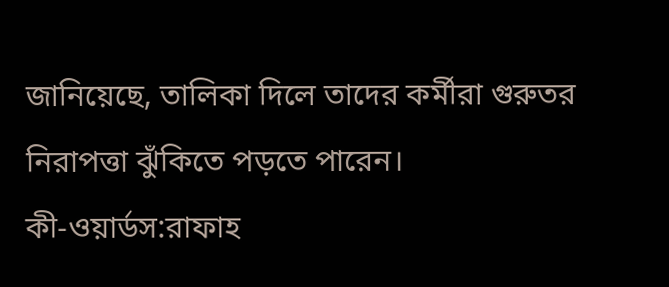জানিয়েছে, তালিকা দিলে তাদের কর্মীরা গুরুতর নিরাপত্তা ঝুঁকিতে পড়তে পারেন।
কী-ওয়ার্ডস:রাফাহ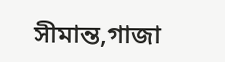সীমান্ত,গাজা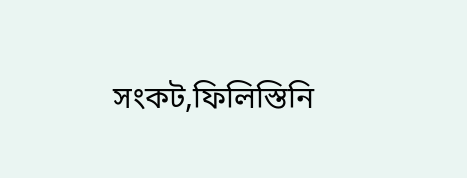সংকট,ফিলিস্তিনি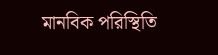মানবিক পরিস্থিতি